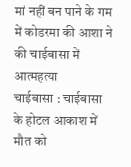मां नहीं बन पाने के गम में कोडरमा की आशा ने की चाईबासा में आत्महत्या
चाईबासा : चाईबासा के होटल आकाश में मौत को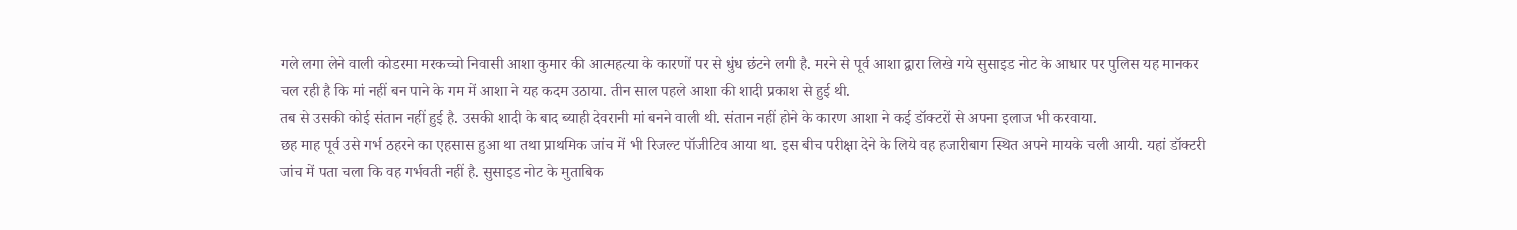गले लगा लेने वाली कोडरमा मरकच्चो निवासी आशा कुमार की आत्महत्या के कारणों पर से धुंध छंटने लगी है. मरने से पूर्व आशा द्वारा लिखे गये सुसाइड नोट के आधार पर पुलिस यह मानकर चल रही है कि मां नहीं बन पाने के गम में आशा ने यह कदम उठाया. तीन साल पहले आशा की शादी प्रकाश से हुई थी.
तब से उसकी कोई संतान नहीं हुई है. उसकी शादी के बाद ब्याही देवरानी मां बनने वाली थी. संतान नहीं होने के कारण आशा ने कई डॉक्टरों से अपना इलाज भी करवाया.
छह माह पूर्व उसे गर्भ ठहरने का एहसास हुआ था तथा प्राथमिक जांच में भी रिजल्ट पॉजीटिव आया था. इस बीच परीक्षा देने के लिये वह हजारीबाग स्थित अपने मायके चली आयी. यहां डॉक्टरी जांच में पता चला कि वह गर्भवती नहीं है. सुसाइड नोट के मुताबिक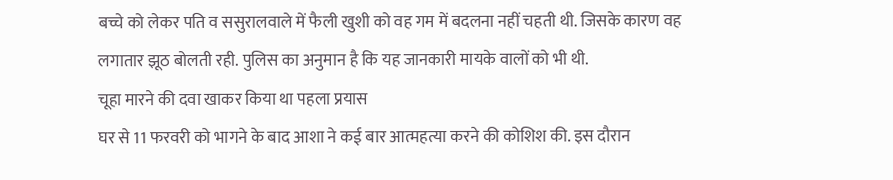बच्चे को लेकर पति व ससुरालवाले में फैली खुशी को वह गम में बदलना नहीं चहती थी. जिसके कारण वह लगातार झूठ बोलती रही. पुलिस का अनुमान है कि यह जानकारी मायके वालों को भी थी.
चूहा मारने की दवा खाकर किया था पहला प्रयास
घर से 11 फरवरी को भागने के बाद आशा ने कई बार आत्महत्या करने की कोशिश की. इस दौरान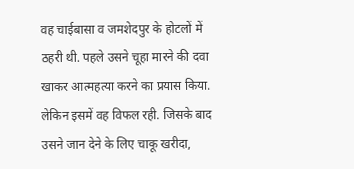वह चाईबासा व जमशेदपुर के होटलों में ठहरी थी. पहले उसने चूहा मारने की दवा खाकर आत्महत्या करने का प्रयास किया. लेकिन इसमें वह विफल रही. जिसके बाद उसने जान देने के लिए चाकू खरीदा,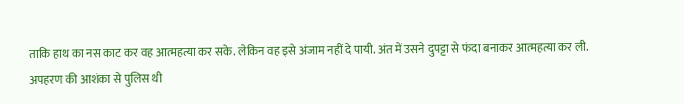ताकि हाथ का नस काट कर वह आत्महत्या कर सके. लेकिन वह इसे अंजाम नहीं दे पायी. अंत में उसने दुपट्टा से फंदा बनाकर आत्महत्या कर ली.
अपहरण की आशंका से पुलिस थी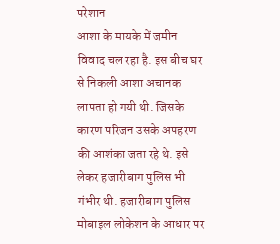परेशान
आशा के मायके में जमीन विवाद चल रहा है. इस बीच घर से निकली आशा अचानक लापता हो गयी थी. जिसके कारण परिजन उसके अपहरण की आशंका जता रहे थे. इसे लेकर हजारीबाग पुलिस भी गंभीर थी. हजारीबाग पुलिस मोबाइल लोकेशन के आधार पर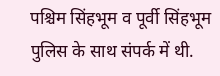पश्चिम सिंहभूम व पूर्वी सिंहभूम पुलिस के साथ संपर्क में थी.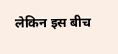लेकिन इस बीच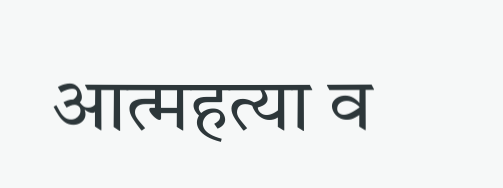आत्महत्या व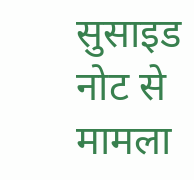सुसाइड नोट से मामला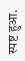स्पष्ट हुआ.